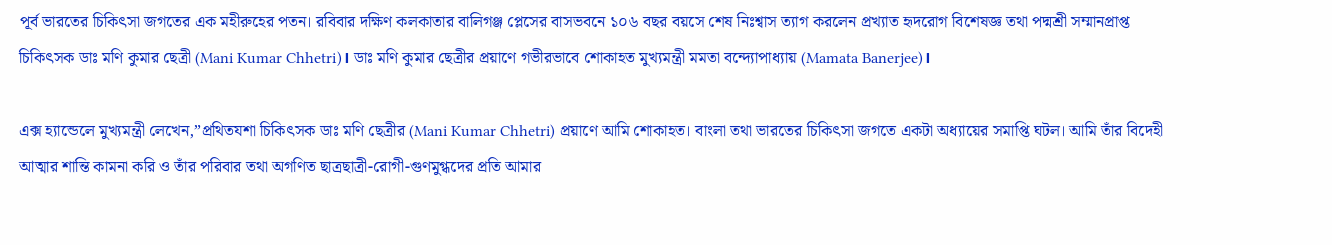পূর্ব ভারতের চিকিৎসা জগতের এক মহীরুহের পতন। রবিবার দক্ষিণ কলকাতার বালিগঞ্জ প্লেসের বাসভবনে ১০৬ বছর বয়সে শেষ নিঃশ্বাস ত্যাগ করলেন প্রখ্যাত হৃদরোগ বিশেষজ্ঞ তথা পদ্মশ্রী সম্মানপ্রাপ্ত চিকিৎসক ডাঃ মণি কুমার ছেত্রী (Mani Kumar Chhetri)। ডাঃ মণি কুমার ছেত্রীর প্রয়াণে গভীরভাবে শোকাহত মুখ্যমন্ত্রী মমতা বন্দ্যোপাধ্যায় (Mamata Banerjee)।

এক্স হ্যান্ডেলে মুখ্যমন্ত্রী লেখেন,”প্রথিতযশা চিকিৎসক ডাঃ মণি ছেত্রীর (Mani Kumar Chhetri) প্রয়াণে আমি শোকাহত। বাংলা তথা ভারতের চিকিৎসা জগতে একটা অধ্যায়ের সমাপ্তি ঘটল। আমি তাঁর বিদেহী আত্মার শান্তি কামনা করি ও তাঁর পরিবার তথা অগণিত ছাত্রছাত্রী-রোগী-গুণমুগ্ধদের প্রতি আমার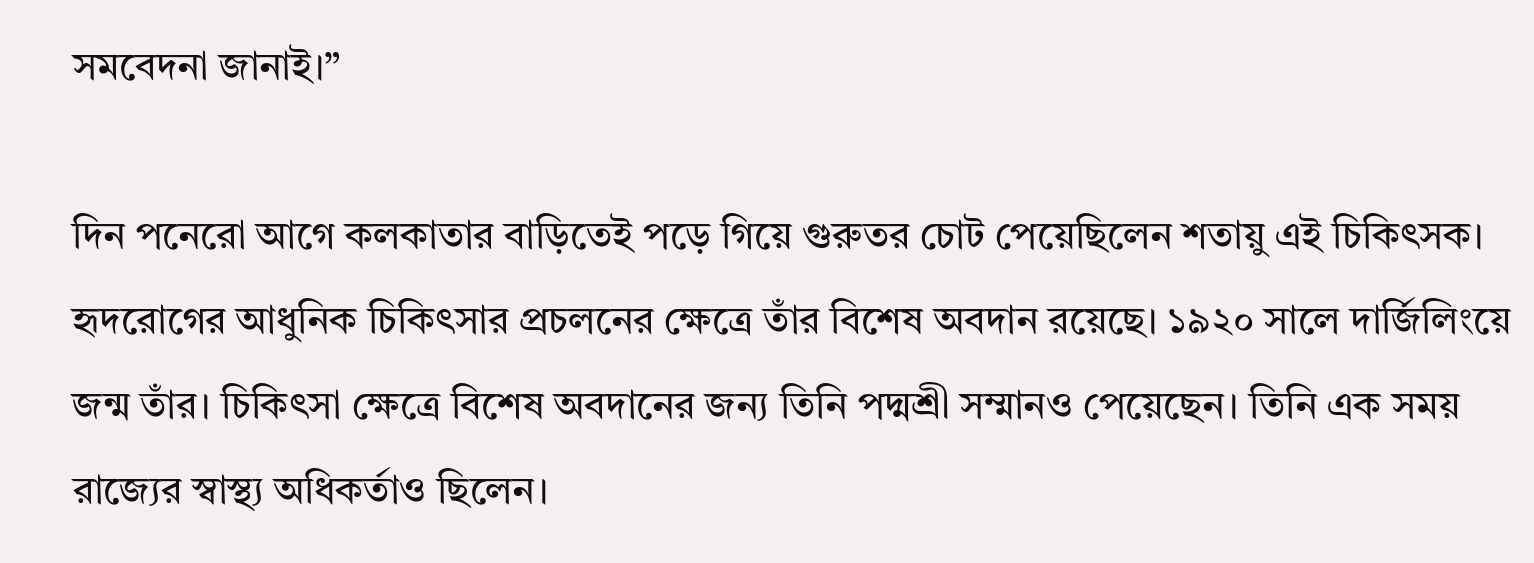সমবেদনা জানাই।”

দিন পনেরো আগে কলকাতার বাড়িতেই পড়ে গিয়ে গুরুতর চোট পেয়েছিলেন শতায়ু এই চিকিৎসক। হৃদরোগের আধুনিক চিকিৎসার প্রচলনের ক্ষেত্রে তাঁর বিশেষ অবদান রয়েছে। ১৯২০ সালে দার্জিলিংয়ে জন্ম তাঁর। চিকিৎসা ক্ষেত্রে বিশেষ অবদানের জন্য তিনি পদ্মশ্রী সম্মানও পেয়েছেন। তিনি এক সময় রাজ্যের স্বাস্থ্য অধিকর্তাও ছিলেন।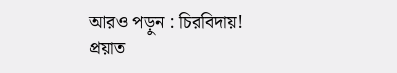আরও পড়ুন : চিরবিদায়! প্রয়াত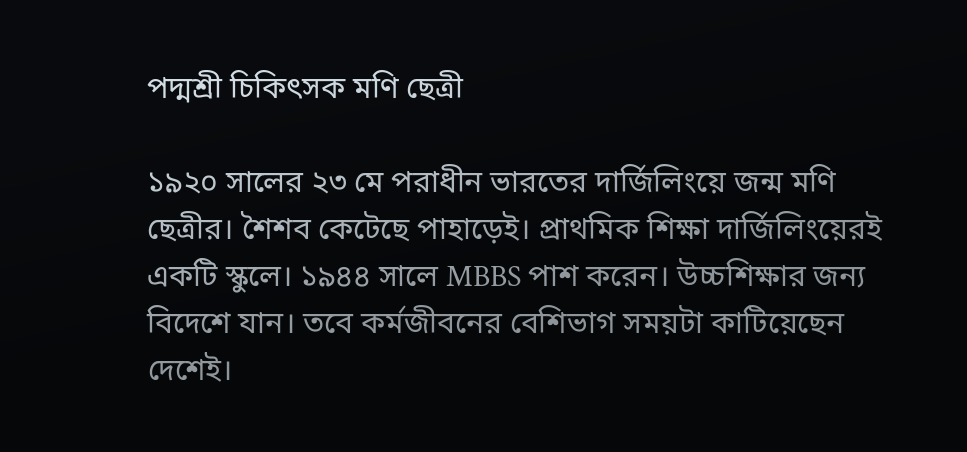পদ্মশ্রী চিকিৎসক মণি ছেত্রী

১৯২০ সালের ২৩ মে পরাধীন ভারতের দার্জিলিংয়ে জন্ম মণি ছেত্রীর। শৈশব কেটেছে পাহাড়েই। প্রাথমিক শিক্ষা দার্জিলিংয়েরই একটি স্কুলে। ১৯৪৪ সালে MBBS পাশ করেন। উচ্চশিক্ষার জন্য বিদেশে যান। তবে কর্মজীবনের বেশিভাগ সময়টা কাটিয়েছেন দেশেই।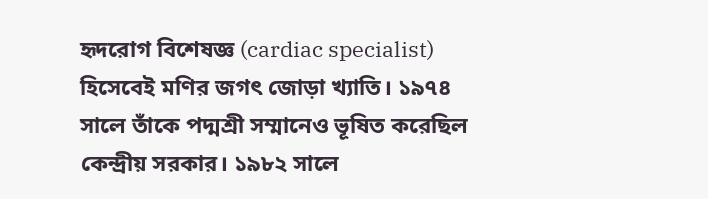হৃদরোগ বিশেষজ্ঞ (cardiac specialist) হিসেবেই মণির জগৎ জোড়া খ্যাতি। ১৯৭৪ সালে তাঁকে পদ্মশ্রী সম্মানেও ভূষিত করেছিল কেন্দ্রীয় সরকার। ১৯৮২ সালে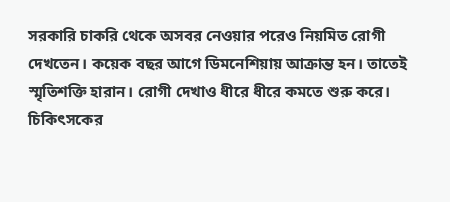সরকারি চাকরি থেকে অসবর নেওয়ার পরেও নিয়মিত রোগী দেখতেন। কয়েক বছর আগে ডিমনেশিয়ায় আক্রান্ত হন। তাতেই স্মৃতিশক্তি হারান। রোগী দেখাও ধীরে ধীরে কমতে শুরু করে। চিকিৎসকের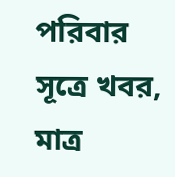পরিবার সূত্রে খবর, মাত্র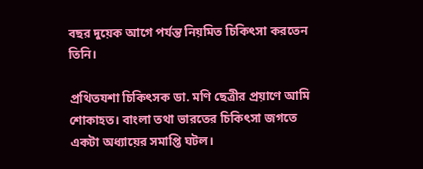বছর দুয়েক আগে পর্যন্ত নিয়মিত চিকিৎসা করতেন তিনি।

প্রথিতযশা চিকিৎসক ডা. মণি ছেত্রীর প্রয়াণে আমি শোকাহত। বাংলা তথা ভারতের চিকিৎসা জগতে একটা অধ্যায়ের সমাপ্তি ঘটল।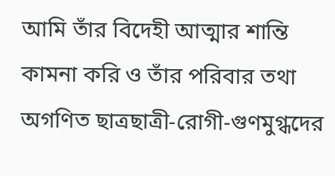আমি তাঁর বিদেহী আত্মার শান্তি কামনা করি ও তাঁর পরিবার তথা অগণিত ছাত্রছাত্রী-রোগী-গুণমুগ্ধদের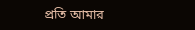প্রতি আমার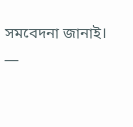সমবেদনা জানাই।
—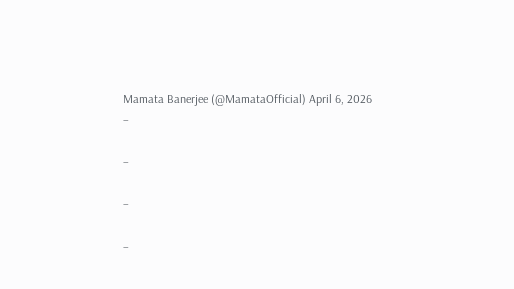Mamata Banerjee (@MamataOfficial) April 6, 2026
–

–

–

–